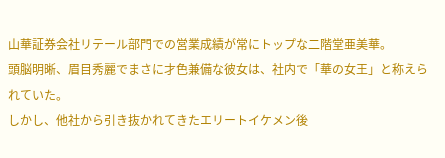山華証券会社リテール部門での営業成績が常にトップな二階堂亜美華。
頭脳明晰、眉目秀麗でまさに才色兼備な彼女は、社内で「華の女王」と称えられていた。
しかし、他社から引き抜かれてきたエリートイケメン後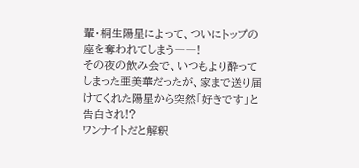輩・桐生陽星によって、ついにトップの座を奪われてしまう――!
その夜の飲み会で、いつもより酔ってしまった亜美華だったが、家まで送り届けてくれた陽星から突然「好きです」と告白され!?
ワンナイトだと解釈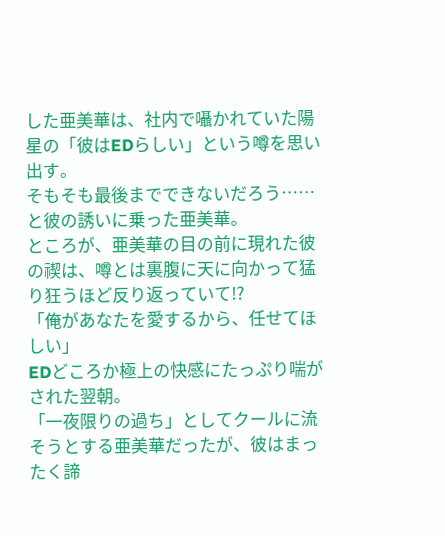した亜美華は、社内で囁かれていた陽星の「彼はEDらしい」という噂を思い出す。
そもそも最後までできないだろう……と彼の誘いに乗った亜美華。
ところが、亜美華の目の前に現れた彼の禊は、噂とは裏腹に天に向かって猛り狂うほど反り返っていて!?
「俺があなたを愛するから、任せてほしい」
EDどころか極上の快感にたっぷり喘がされた翌朝。
「一夜限りの過ち」としてクールに流そうとする亜美華だったが、彼はまったく諦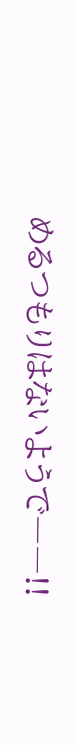めるつもりはないようで――!!